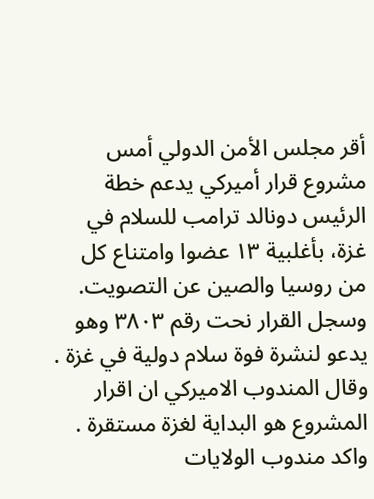أقر مجلس الأمن الدولي أمس مشروع قرار أميركي يدعم خطة الرئيس دونالد ترامب للسلام في غزة، بأغلبية ١٣ عضوا وامتناع كل من روسيا والصين عن التصويت.
وسجل القرار نحت رقم ٣٨٠٣ وهو يدعو لنشرة فوة سلام دولية في غزة .
وقال المندوب الاميركي ان اقرار المشروع هو البداية لغزة مستقرة .
واكد مندوب الولايات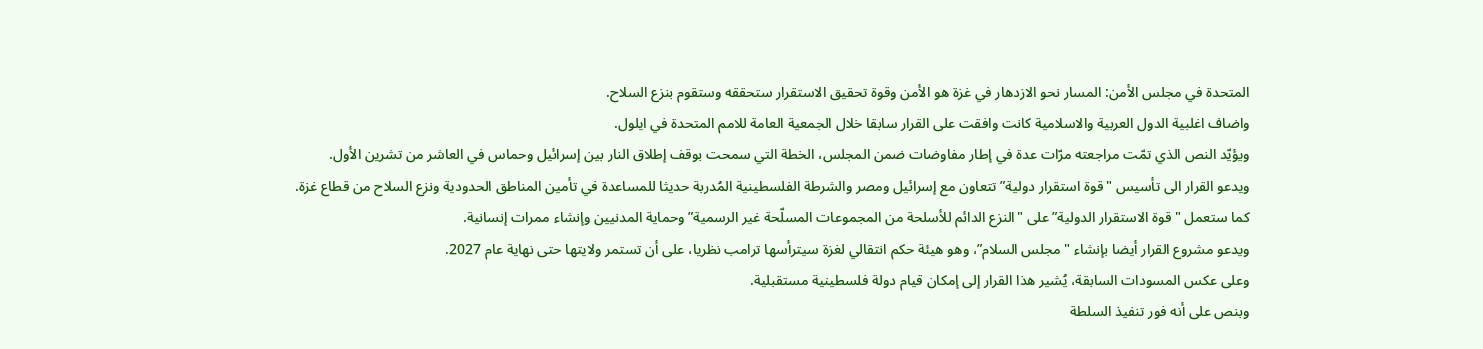المتحدة في مجلس الأمن: المسار نحو الازدهار في غزة هو الأمن وقوة تحقيق الاستقرار ستحققه وستقوم بنزع السلاح.
واضاف اغلبية الدول العربية والاسلامية كانت وافقت على القرار سابقا خلال الجمعية العامة للامم المتحدة في ايلول.
ويؤيّد النص الذي تمّت مراجعته مرّات عدة في إطار مفاوضات ضمن المجلس، الخطة التي سمحت بوقف إطلاق النار بين إسرائيل وحماس في العاشر من تشرين الأول.
ويدعو القرار الى تأسيس "قوة استقرار دولية” تتعاون مع إسرائيل ومصر والشرطة الفلسطينية المُدربة حديثا للمساعدة في تأمين المناطق الحدودية ونزع السلاح من قطاع غزة.
كما ستعمل "قوة الاستقرار الدولية” على "النزع الدائم للأسلحة من المجموعات المسلّحة غير الرسمية” وحماية المدنيين وإنشاء ممرات إنسانية.
ويدعو مشروع القرار أيضا بإنشاء "مجلس السلام”، وهو هيئة حكم انتقالي لغزة سيترأسها ترامب نظريا، على أن تستمر ولايتها حتى نهاية عام 2027.
وعلى عكس المسودات السابقة، يُشير هذا القرار إلى إمكان قيام دولة فلسطينية مستقبلية.
وبنص على أنه فور تنفيذ السلطة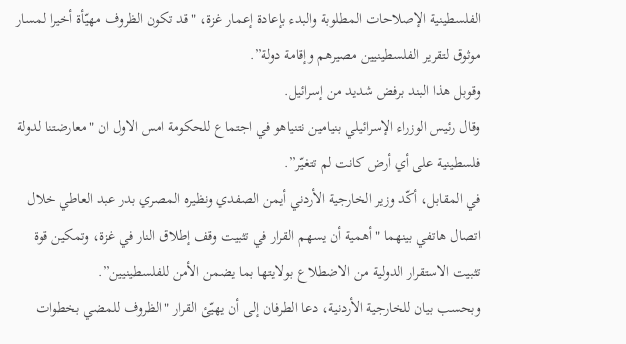الفلسطينية الإصلاحات المطلوبة والبدء بإعادة إعمار غزة، "قد تكون الظروف مهيّأة أخيرا لمسار موثوق لتقرير الفلسطينيين مصيرهم وإقامة دولة”.
وقوبل هذا البند برفض شديد من إسرائيل.
وقال رئيس الوزراء الإسرائيلي بنيامين نتنياهو في اجتماع للحكومة امس الاول ان "معارضتنا لدولة فلسطينية على أي أرض كانت لم تتغيّر”.
في المقابل، أكّد وزير الخارجية الأردني أيمن الصفدي ونظيره المصري بدر عبد العاطي خلال اتصال هاتفي بينهما "أهمية أن يسهم القرار في تثبيت وقف إطلاق النار في غزة، وتمكين قوة تثبيت الاستقرار الدولية من الاضطلاع بولايتها بما يضمن الأمن للفلسطينيين”.
وبحسب بيان للخارجية الأردنية، دعا الطرفان إلى أن يهيّئ القرار "الظروف للمضي بخطوات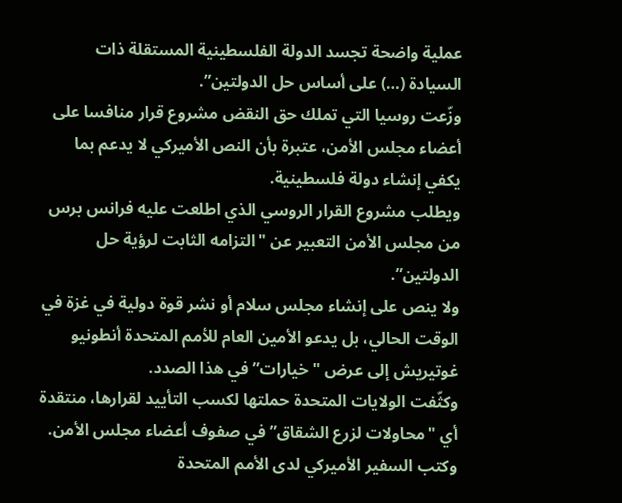عملية واضحة تجسد الدولة الفلسطينية المستقلة ذات السيادة (…) على أساس حل الدولتين”.
وزّعت روسيا التي تملك حق النقض مشروع قرار منافسا على أعضاء مجلس الأمن، عتبرة بأن النص الأميركي لا يدعم بما يكفي إنشاء دولة فلسطينية.
ويطلب مشروع القرار الروسي الذي اطلعت عليه فرانس برس من مجلس الأمن التعبير عن "التزامه الثابت لرؤية حل الدولتين”.
ولا ينص على إنشاء مجلس سلام أو نشر قوة دولية في غزة في الوقت الحالي، بل يدعو الأمين العام للأمم المتحدة أنطونيو غوتيريش إلى عرض "خيارات” في هذا الصدد.
وكثّفت الولايات المتحدة حملتها لكسب التأييد لقرارها، منتقدة أي "محاولات لزرع الشقاق” في صفوف أعضاء مجلس الأمن.
وكتب السفير الأميركي لدى الأمم المتحدة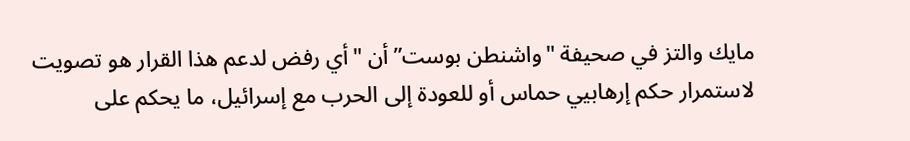مايك والتز في صحيفة "واشنطن بوست” أن "أي رفض لدعم هذا القرار هو تصويت لاستمرار حكم إرهابيي حماس أو للعودة إلى الحرب مع إسرائيل، ما يحكم على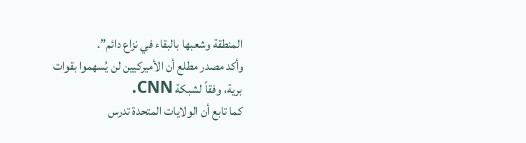المنطقة وشعبها بالبقاء في نزاع دائم”.
وأكد مصدر مطلع أن الأميركيين لن يُسهموا بقوات برية، وفقاً لشبكة CNN.
كما تابع أن الولايات المتحدة تدرس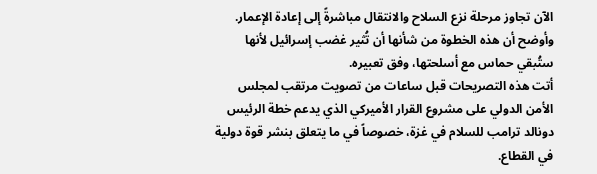الآن تجاوز مرحلة نزع السلاح والانتقال مباشرةً إلى إعادة الإعمار.
وأوضح أن هذه الخطوة من شأنها أن تُثير غضب إسرائيل لأنها ستُبقي حماس مع أسلحتها، وفق تعبيره.
أتت هذه التصريحات قبل ساعات من تصويت مرتقب لمجلس الأمن الدولي على مشروع القرار الأميركي الذي يدعم خطة الرئيس دونالد ترامب للسلام في غزة، خصوصاً في ما يتعلق بنشر قوة دولية في القطاع.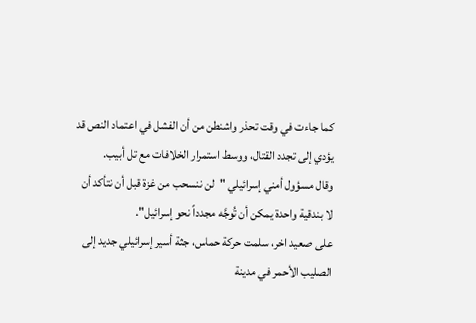كما جاءت في وقت تحذر واشنطن من أن الفشل في اعتماد النص قد يؤدي إلى تجدد القتال، ووسط استمرار الخلافات مع تل أبيب.
وقال مسؤول أمني إسرائيلي "لن ننسحب من غزة قبل أن نتأكد أن لا بندقية واحدة يمكن أن تُوجَّه مجدداً نحو إسرائيل".
على صعيد اخر، سلمت حركة حماس، جثة أسير إسرائيلي جديد إلى الصليب الأحمر في مدينة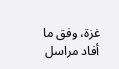غزة، وفق ما أفاد مراسل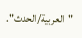"العربية/الحدث".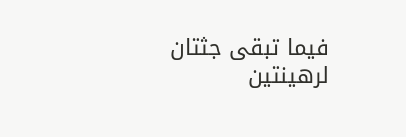فيما تبقى جثتان لرهينتين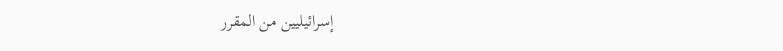إسرائيليين من المقرر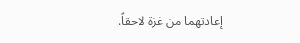إعادتهما من غزة لاحقاً.